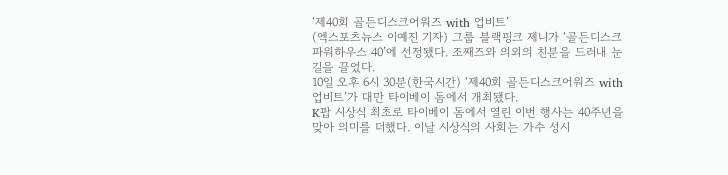‘제40회 골든디스크어워즈 with 업비트’
(엑스포츠뉴스 이예진 기자) 그룹 블랙핑크 제니가 ‘골든디스크 파워하우스 40’에 선정됐다. 조째즈와 의외의 친분을 드러내 눈길을 끌었다.
10일 오후 6시 30분(한국시간) ‘제40회 골든디스크어워즈 with 업비트’가 대만 타이베이 돔에서 개최됐다.
K팝 시상식 최초로 타이베이 돔에서 열린 이번 행사는 40주년을 맞아 의미를 더했다. 이날 시상식의 사회는 가수 성시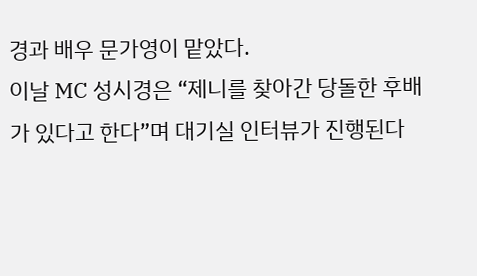경과 배우 문가영이 맡았다.
이날 MC 성시경은 “제니를 찾아간 당돌한 후배가 있다고 한다”며 대기실 인터뷰가 진행된다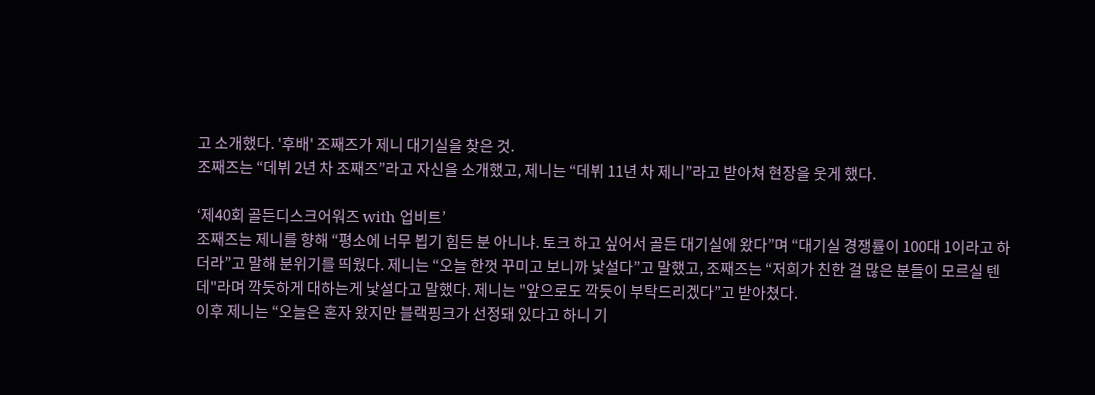고 소개했다. '후배' 조째즈가 제니 대기실을 찾은 것.
조째즈는 “데뷔 2년 차 조째즈”라고 자신을 소개했고, 제니는 “데뷔 11년 차 제니”라고 받아쳐 현장을 웃게 했다.

‘제40회 골든디스크어워즈 with 업비트’
조째즈는 제니를 향해 “평소에 너무 뵙기 힘든 분 아니냐. 토크 하고 싶어서 골든 대기실에 왔다”며 “대기실 경쟁률이 100대 1이라고 하더라”고 말해 분위기를 띄웠다. 제니는 “오늘 한껏 꾸미고 보니까 낯설다”고 말했고, 조째즈는 “저희가 친한 걸 많은 분들이 모르실 텐데"라며 깍듯하게 대하는게 낯설다고 말했다. 제니는 "앞으로도 깍듯이 부탁드리겠다”고 받아쳤다.
이후 제니는 “오늘은 혼자 왔지만 블랙핑크가 선정돼 있다고 하니 기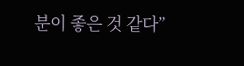분이 좋은 것 같다”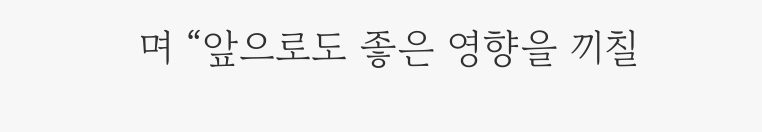며 “앞으로도 좋은 영향을 끼칠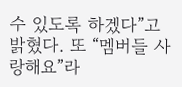수 있도록 하겠다”고 밝혔다. 또 “멤버들 사랑해요”라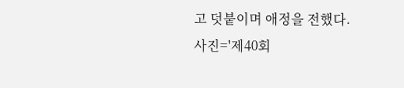고 덧붙이며 애정을 전했다.
사진='제40회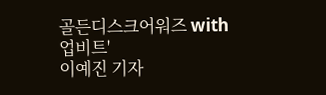골든디스크어워즈 with 업비트'
이예진 기자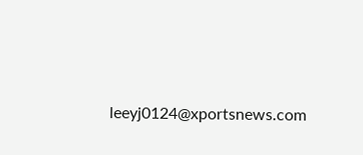leeyj0124@xportsnews.com